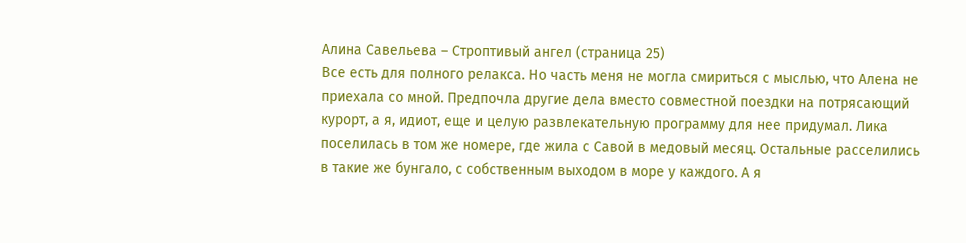Алина Савельева – Строптивый ангел (страница 25)
Все есть для полного релакса. Но часть меня не могла смириться с мыслью, что Алена не приехала со мной. Предпочла другие дела вместо совместной поездки на потрясающий курорт, а я, идиот, еще и целую развлекательную программу для нее придумал. Лика поселилась в том же номере, где жила с Савой в медовый месяц. Остальные расселились в такие же бунгало, с собственным выходом в море у каждого. А я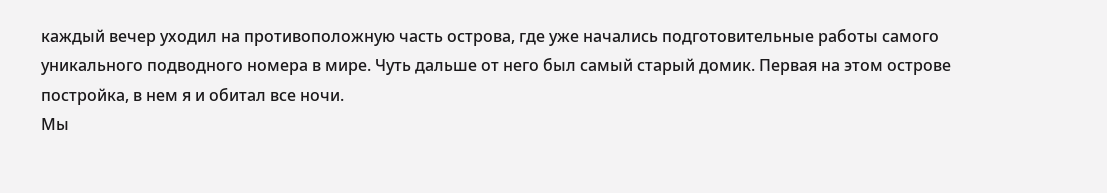каждый вечер уходил на противоположную часть острова, где уже начались подготовительные работы самого уникального подводного номера в мире. Чуть дальше от него был самый старый домик. Первая на этом острове постройка, в нем я и обитал все ночи.
Мы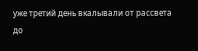уже третий день вкалывали от рассвета до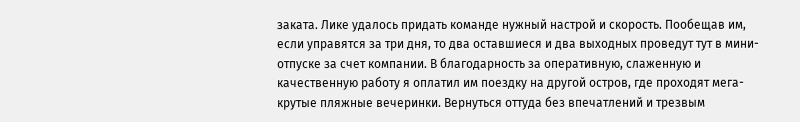заката. Лике удалось придать команде нужный настрой и скорость. Пообещав им, если управятся за три дня, то два оставшиеся и два выходных проведут тут в мини-отпуске за счет компании. В благодарность за оперативную, слаженную и качественную работу я оплатил им поездку на другой остров, где проходят мега-крутые пляжные вечеринки. Вернуться оттуда без впечатлений и трезвым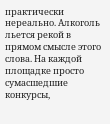практически нереально. Алкоголь льется рекой в прямом смысле этого слова. На каждой площадке просто сумасшедшие конкурсы,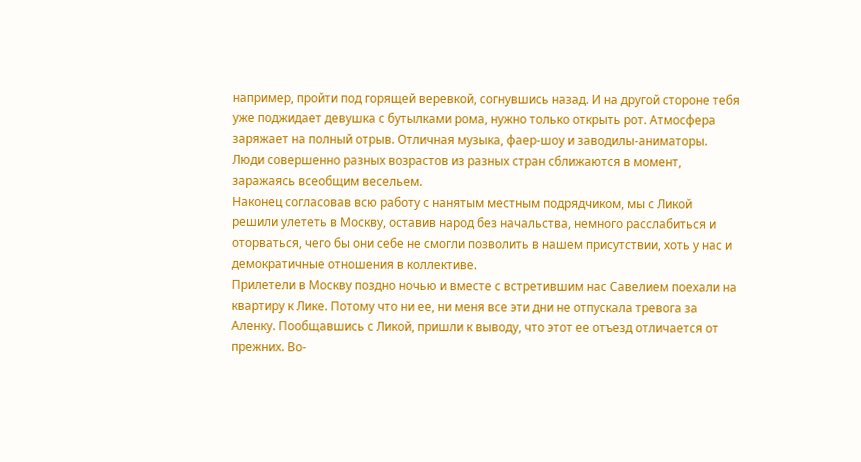например, пройти под горящей веревкой, согнувшись назад. И на другой стороне тебя уже поджидает девушка с бутылками рома, нужно только открыть рот. Атмосфера заряжает на полный отрыв. Отличная музыка, фаер-шоу и заводилы-аниматоры. Люди совершенно разных возрастов из разных стран сближаются в момент, заражаясь всеобщим весельем.
Наконец согласовав всю работу с нанятым местным подрядчиком, мы с Ликой решили улететь в Москву, оставив народ без начальства, немного расслабиться и оторваться, чего бы они себе не смогли позволить в нашем присутствии, хоть у нас и демократичные отношения в коллективе.
Прилетели в Москву поздно ночью и вместе с встретившим нас Савелием поехали на квартиру к Лике. Потому что ни ее, ни меня все эти дни не отпускала тревога за Аленку. Пообщавшись с Ликой, пришли к выводу, что этот ее отъезд отличается от прежних. Во-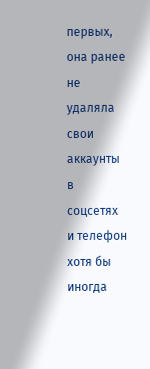первых, она ранее не удаляла свои аккаунты в соцсетях и телефон хотя бы иногда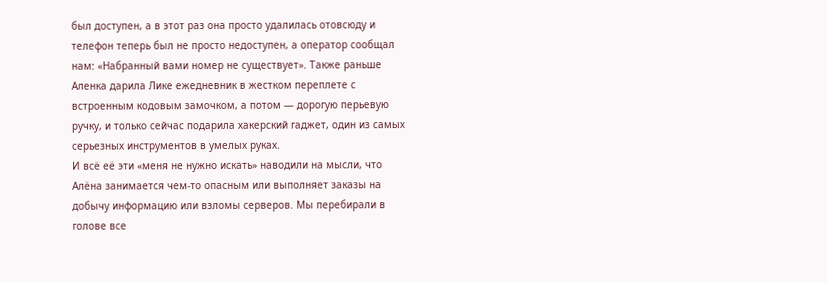был доступен, а в этот раз она просто удалилась отовсюду и телефон теперь был не просто недоступен, а оператор сообщал нам: «Набранный вами номер не существует». Также раньше Аленка дарила Лике ежедневник в жестком переплете с встроенным кодовым замочком, а потом — дорогую перьевую ручку, и только сейчас подарила хакерский гаджет, один из самых серьезных инструментов в умелых руках.
И всё её эти «меня не нужно искать» наводили на мысли, что Алёна занимается чем-то опасным или выполняет заказы на добычу информацию или взломы серверов. Мы перебирали в голове все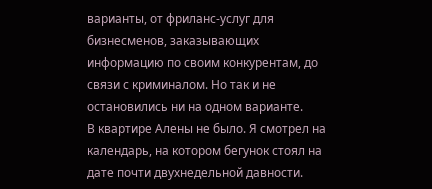варианты, от фриланс-услуг для бизнесменов, заказывающих информацию по своим конкурентам, до связи с криминалом. Но так и не остановились ни на одном варианте.
В квартире Алены не было. Я смотрел на календарь, на котором бегунок стоял на дате почти двухнедельной давности.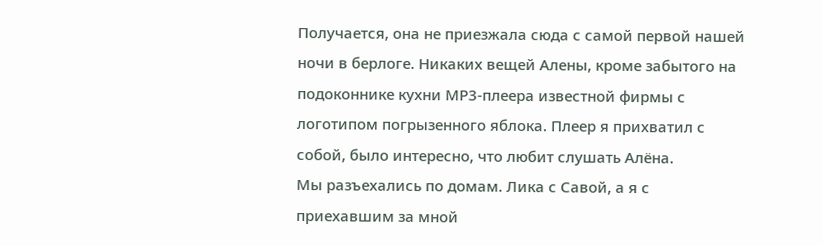Получается, она не приезжала сюда с самой первой нашей ночи в берлоге. Никаких вещей Алены, кроме забытого на подоконнике кухни МР3-плеера известной фирмы с логотипом погрызенного яблока. Плеер я прихватил с собой, было интересно, что любит слушать Алёна.
Мы разъехались по домам. Лика с Савой, а я с приехавшим за мной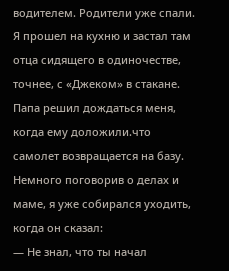водителем. Родители уже спали. Я прошел на кухню и застал там отца сидящего в одиночестве, точнее, с «Джеком» в стакане.
Папа решил дождаться меня, когда ему доложили.что самолет возвращается на базу. Немного поговорив о делах и маме, я уже собирался уходить, когда он сказал:
— Не знал, что ты начал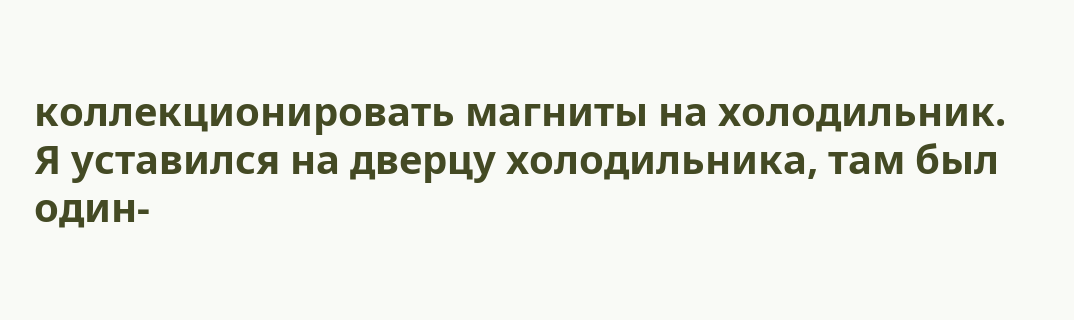коллекционировать магниты на холодильник.
Я уставился на дверцу холодильника, там был один-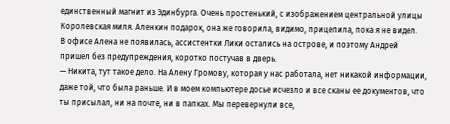единственный магнит из Эдинбурга. Очень простенький, с изображением центральной улицы Королевская миля. Аленкин подарок, она же говорила, видимо, прицепила, пока я не видел.
В офисе Алена не появилась, ассистентки Лики остались на острове, и поэтому Андрей пришел без предупреждения, коротко постучав в дверь.
— Никита, тут такое дело. На Алену Громову, которая у нас работала, нет никакой информации, даже той, что была раньше. И в моем компьютере досье исчезло и все сканы ее документов, что ты присылал, ни на почте, ни в папках. Мы перевернули все,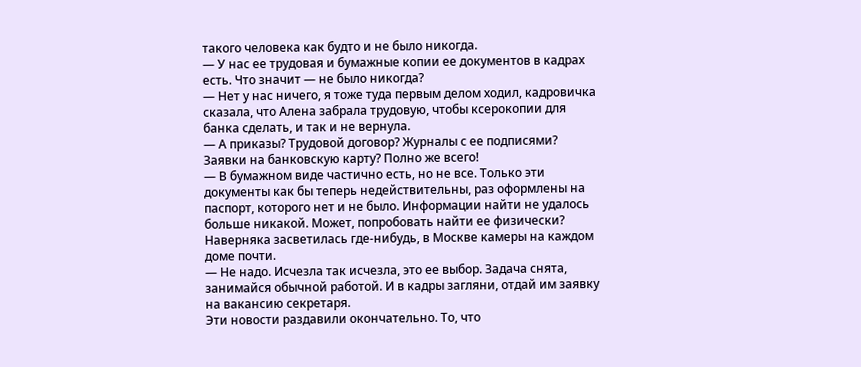такого человека как будто и не было никогда.
— У нас ее трудовая и бумажные копии ее документов в кадрах есть. Что значит — не было никогда?
— Нет у нас ничего, я тоже туда первым делом ходил, кадровичка сказала, что Алена забрала трудовую, чтобы ксерокопии для банка сделать, и так и не вернула.
— А приказы? Трудовой договор? Журналы с ее подписями? Заявки на банковскую карту? Полно же всего!
— В бумажном виде частично есть, но не все. Только эти документы как бы теперь недействительны, раз оформлены на паспорт, которого нет и не было. Информации найти не удалось больше никакой. Может, попробовать найти ее физически? Наверняка засветилась где-нибудь, в Москве камеры на каждом доме почти.
— Не надо. Исчезла так исчезла, это ее выбор. Задача снята, занимайся обычной работой. И в кадры загляни, отдай им заявку на вакансию секретаря.
Эти новости раздавили окончательно. То, что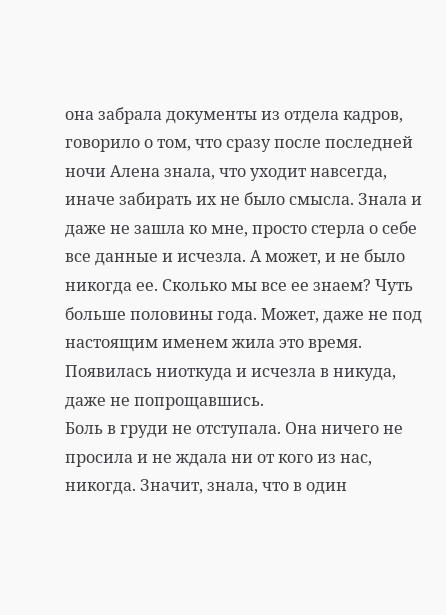она забрала документы из отдела кадров, говорило о том, что сразу после последней ночи Алена знала, что уходит навсегда, иначе забирать их не было смысла. Знала и даже не зашла ко мне, просто стерла о себе все данные и исчезла. А может, и не было никогда ее. Сколько мы все ее знаем? Чуть больше половины года. Может, даже не под настоящим именем жила это время. Появилась ниоткуда и исчезла в никуда, даже не попрощавшись.
Боль в груди не отступала. Она ничего не просила и не ждала ни от кого из нас, никогда. Значит, знала, что в один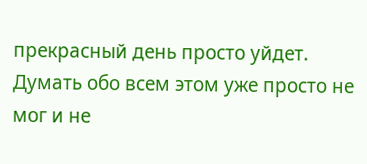прекрасный день просто уйдет.
Думать обо всем этом уже просто не мог и не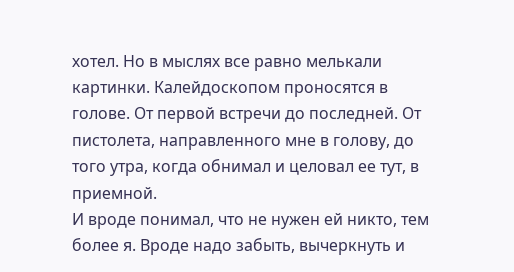хотел. Но в мыслях все равно мелькали картинки. Калейдоскопом проносятся в голове. От первой встречи до последней. От пистолета, направленного мне в голову, до того утра, когда обнимал и целовал ее тут, в приемной.
И вроде понимал, что не нужен ей никто, тем более я. Вроде надо забыть, вычеркнуть и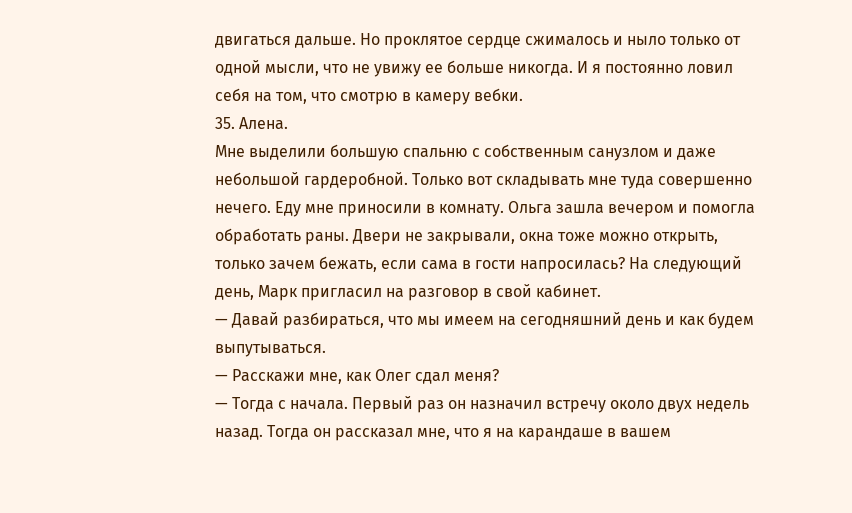двигаться дальше. Но проклятое сердце сжималось и ныло только от одной мысли, что не увижу ее больше никогда. И я постоянно ловил себя на том, что смотрю в камеру вебки.
35. Алена.
Мне выделили большую спальню с собственным санузлом и даже небольшой гардеробной. Только вот складывать мне туда совершенно нечего. Еду мне приносили в комнату. Ольга зашла вечером и помогла обработать раны. Двери не закрывали, окна тоже можно открыть, только зачем бежать, если сама в гости напросилась? На следующий день, Марк пригласил на разговор в свой кабинет.
— Давай разбираться, что мы имеем на сегодняшний день и как будем выпутываться.
— Расскажи мне, как Олег сдал меня?
— Тогда с начала. Первый раз он назначил встречу около двух недель назад. Тогда он рассказал мне, что я на карандаше в вашем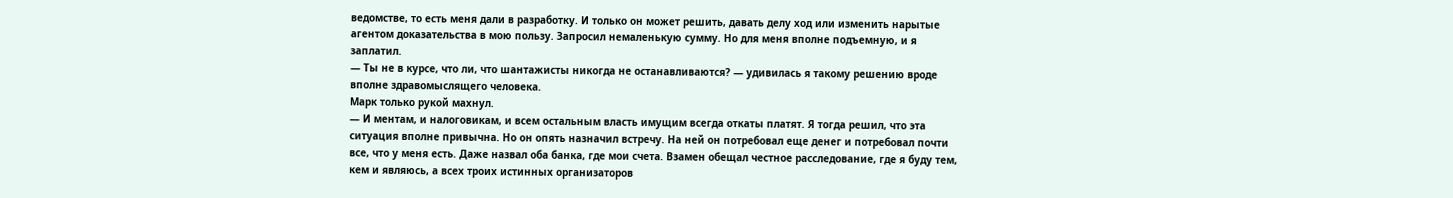ведомстве, то есть меня дали в разработку. И только он может решить, давать делу ход или изменить нарытые агентом доказательства в мою пользу. Запросил немаленькую сумму. Но для меня вполне подъемную, и я заплатил.
— Ты не в курсе, что ли, что шантажисты никогда не останавливаются? — удивилась я такому решению вроде вполне здравомыслящего человека.
Марк только рукой махнул.
— И ментам, и налоговикам, и всем остальным власть имущим всегда откаты платят. Я тогда решил, что эта ситуация вполне привычна. Но он опять назначил встречу. На ней он потребовал еще денег и потребовал почти все, что у меня есть. Даже назвал оба банка, где мои счета. Взамен обещал честное расследование, где я буду тем, кем и являюсь, а всех троих истинных организаторов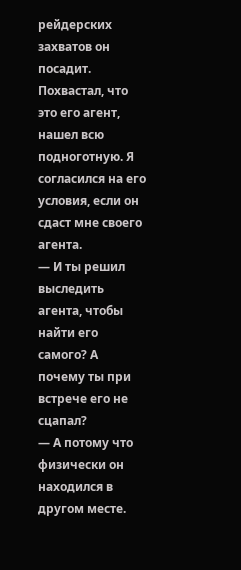рейдерских захватов он посадит. Похвастал, что это его агент, нашел всю подноготную. Я согласился на его условия, если он сдаст мне своего агента.
— И ты решил выследить агента, чтобы найти его самого? А почему ты при встрече его не сцапал?
— А потому что физически он находился в другом месте.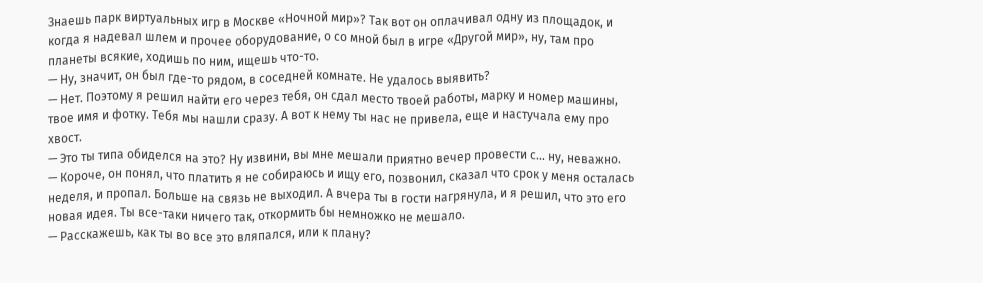Знаешь парк виртуальных игр в Москве «Ночной мир»? Так вот он оплачивал одну из площадок, и когда я надевал шлем и прочее оборудование, о со мной был в игре «Другой мир», ну, там про планеты всякие, ходишь по ним, ищешь что-то.
— Ну, значит, он был где-то рядом, в соседней комнате. Не удалось выявить?
— Нет. Поэтому я решил найти его через тебя, он сдал место твоей работы, марку и номер машины, твое имя и фотку. Тебя мы нашли сразу. А вот к нему ты нас не привела, еще и настучала ему про хвост.
— Это ты типа обиделся на это? Ну извини, вы мне мешали приятно вечер провести с... ну, неважно.
— Короче, он понял, что платить я не собираюсь и ищу его, позвонил, сказал что срок у меня осталась неделя, и пропал. Больше на связь не выходил. А вчера ты в гости нагрянула, и я решил, что это его новая идея. Ты все-таки ничего так, откормить бы немножко не мешало.
— Расскажешь, как ты во все это вляпался, или к плану?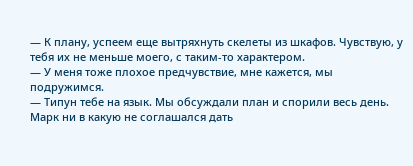— К плану, успеем еще вытряхнуть скелеты из шкафов. Чувствую, у тебя их не меньше моего, с таким-то характером.
— У меня тоже плохое предчувствие, мне кажется, мы подружимся.
— Типун тебе на язык. Мы обсуждали план и спорили весь день.
Марк ни в какую не соглашался дать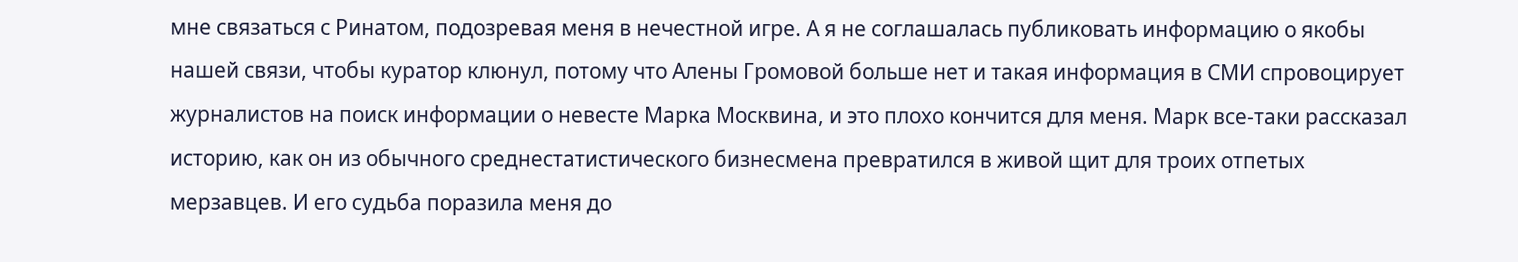мне связаться с Ринатом, подозревая меня в нечестной игре. А я не соглашалась публиковать информацию о якобы нашей связи, чтобы куратор клюнул, потому что Алены Громовой больше нет и такая информация в СМИ спровоцирует журналистов на поиск информации о невесте Марка Москвина, и это плохо кончится для меня. Марк все-таки рассказал историю, как он из обычного среднестатистического бизнесмена превратился в живой щит для троих отпетых мерзавцев. И его судьба поразила меня до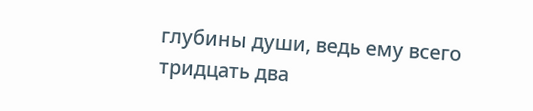глубины души, ведь ему всего тридцать два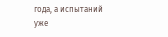года, а испытаний уже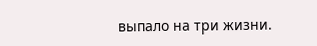выпало на три жизни.